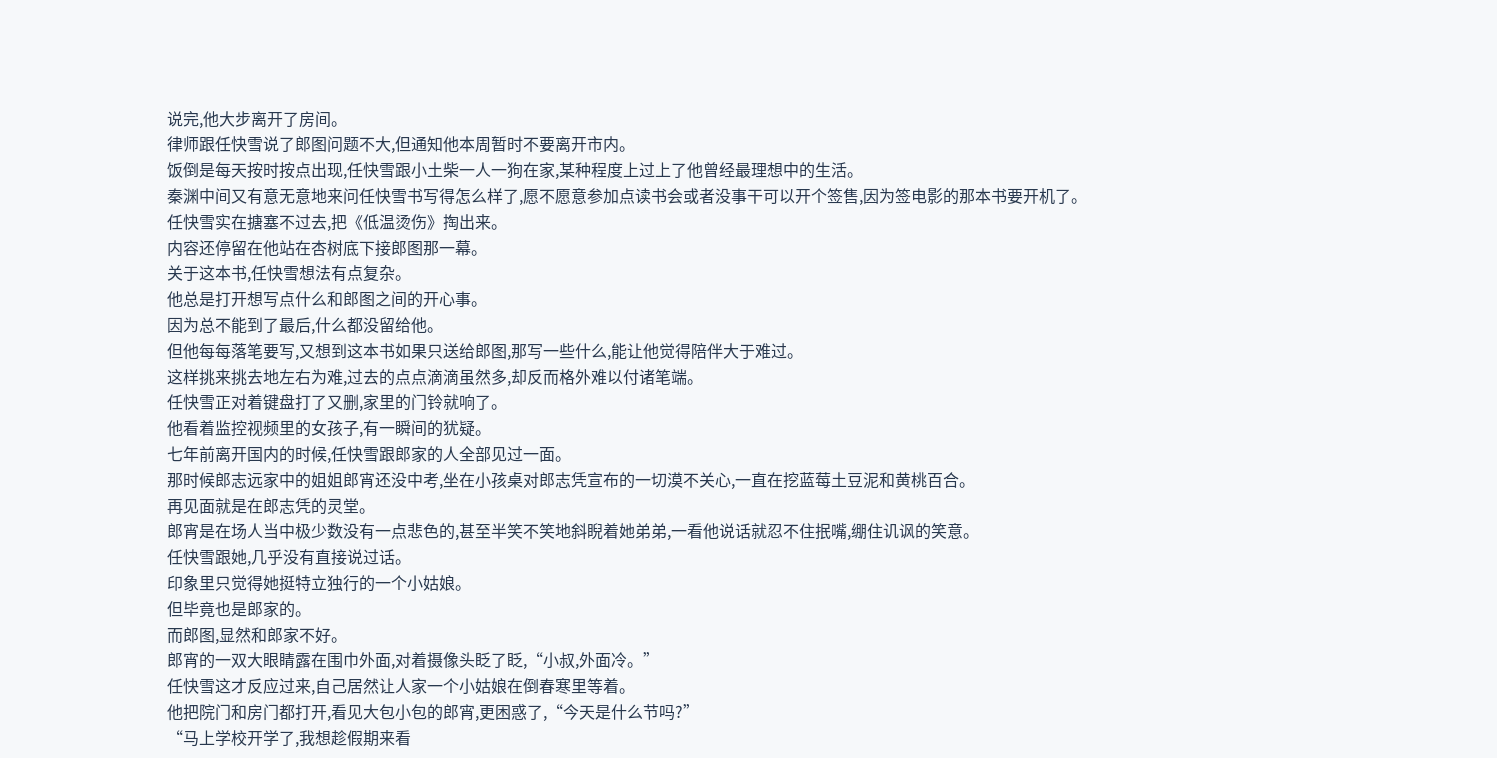说完,他大步离开了房间。
律师跟任快雪说了郎图问题不大,但通知他本周暂时不要离开市内。
饭倒是每天按时按点出现,任快雪跟小土柴一人一狗在家,某种程度上过上了他曾经最理想中的生活。
秦渊中间又有意无意地来问任快雪书写得怎么样了,愿不愿意参加点读书会或者没事干可以开个签售,因为签电影的那本书要开机了。
任快雪实在搪塞不过去,把《低温烫伤》掏出来。
内容还停留在他站在杏树底下接郎图那一幕。
关于这本书,任快雪想法有点复杂。
他总是打开想写点什么和郎图之间的开心事。
因为总不能到了最后,什么都没留给他。
但他每每落笔要写,又想到这本书如果只送给郎图,那写一些什么,能让他觉得陪伴大于难过。
这样挑来挑去地左右为难,过去的点点滴滴虽然多,却反而格外难以付诸笔端。
任快雪正对着键盘打了又删,家里的门铃就响了。
他看着监控视频里的女孩子,有一瞬间的犹疑。
七年前离开国内的时候,任快雪跟郎家的人全部见过一面。
那时候郎志远家中的姐姐郎宵还没中考,坐在小孩桌对郎志凭宣布的一切漠不关心,一直在挖蓝莓土豆泥和黄桃百合。
再见面就是在郎志凭的灵堂。
郎宵是在场人当中极少数没有一点悲色的,甚至半笑不笑地斜睨着她弟弟,一看他说话就忍不住抿嘴,绷住讥讽的笑意。
任快雪跟她,几乎没有直接说过话。
印象里只觉得她挺特立独行的一个小姑娘。
但毕竟也是郎家的。
而郎图,显然和郎家不好。
郎宵的一双大眼睛露在围巾外面,对着摄像头眨了眨,“小叔,外面冷。”
任快雪这才反应过来,自己居然让人家一个小姑娘在倒春寒里等着。
他把院门和房门都打开,看见大包小包的郎宵,更困惑了,“今天是什么节吗?”
“马上学校开学了,我想趁假期来看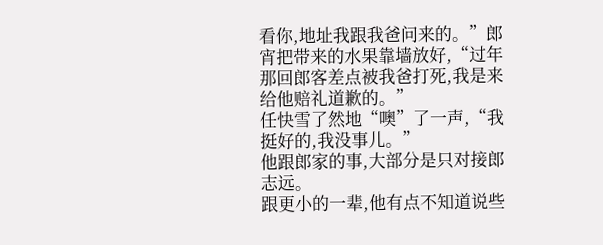看你,地址我跟我爸问来的。”郎宵把带来的水果靠墙放好,“过年那回郎客差点被我爸打死,我是来给他赔礼道歉的。”
任快雪了然地“噢”了一声,“我挺好的,我没事儿。”
他跟郎家的事,大部分是只对接郎志远。
跟更小的一辈,他有点不知道说些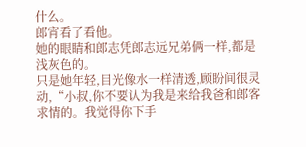什么。
郎宵看了看他。
她的眼睛和郎志凭郎志远兄弟俩一样,都是浅灰色的。
只是她年轻,目光像水一样清透,顾盼间很灵动,“小叔,你不要认为我是来给我爸和郎客求情的。我觉得你下手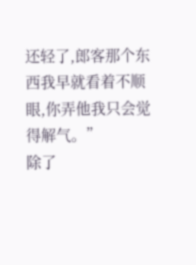还轻了,郎客那个东西我早就看着不顺眼,你弄他我只会觉得解气。”
除了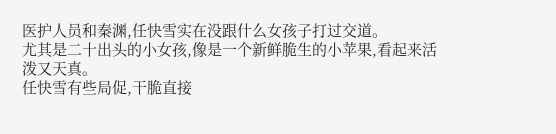医护人员和秦渊,任快雪实在没跟什么女孩子打过交道。
尤其是二十出头的小女孩,像是一个新鲜脆生的小苹果,看起来活泼又天真。
任快雪有些局促,干脆直接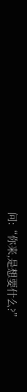问:“你来,是想要什么?”